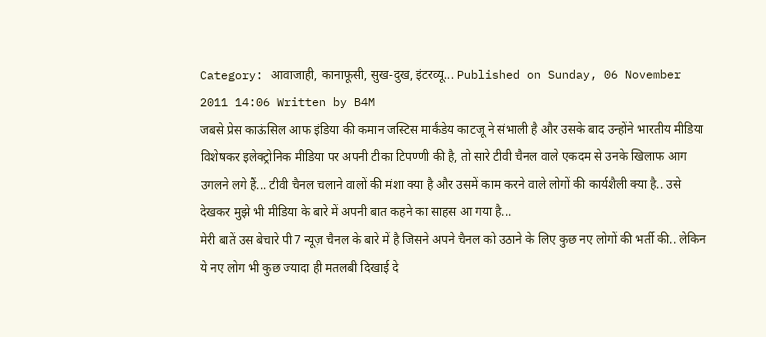Category: आवाजाही, कानाफूसी, सुख-दुख, इंटरव्यू... Published on Sunday, 06 November 2011 14:06 Written by B4M
जबसे प्रेस काऊंसिल आफ इंडिया की कमान जस्टिस मार्कंडेय काटजू ने संभाली है और उसके बाद उन्होंने भारतीय मीडिया विशेषकर इलेक्ट्रोनिक मीडिया पर अपनी टीका टिपण्णी की है, तो सारे टीवी चैनल वाले एकदम से उनके खिलाफ आग उगलने लगे हैं... टीवी चैनल चलाने वालों की मंशा क्या है और उसमें काम करने वाले लोगों की कार्यशैली क्या है.. उसे देखकर मुझे भी मीडिया के बारे में अपनी बात कहने का साहस आ गया है...
मेरी बातें उस बेचारे पी7 न्यूज़ चैनल के बारे में है जिसने अपने चैनल को उठाने के लिए कुछ नए लोगों की भर्ती की.. लेकिन ये नए लोग भी कुछ ज्यादा ही मतलबी दिखाई दे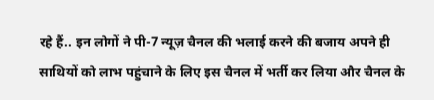रहे हैं.. इन लोगों ने पी-7 न्यूज़ चैनल की भलाई करने की बजाय अपने ही साथियों को लाभ पहुंचाने के लिए इस चैनल में भर्ती कर लिया और चैनल के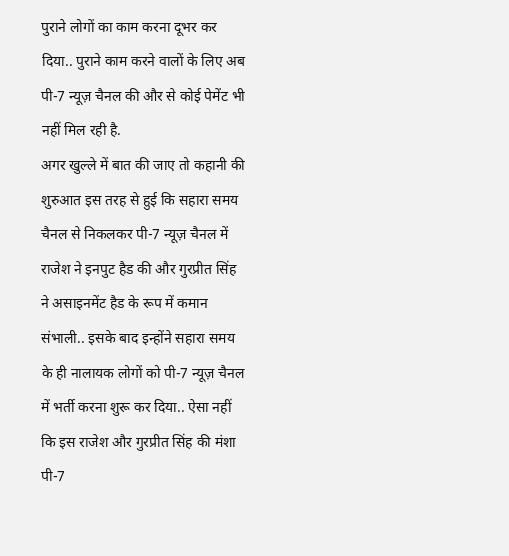पुराने लोगों का काम करना दूभर कर दिया.. पुराने काम करने वालों के लिए अब पी-7 न्यूज़ चैनल की और से कोई पेमेंट भी नहीं मिल रही है.
अगर खुल्ले में बात की जाए तो कहानी की शुरुआत इस तरह से हुई कि सहारा समय चैनल से निकलकर पी-7 न्यूज़ चैनल में राजेश ने इनपुट हैड की और गुरप्रीत सिंह ने असाइनमेंट हैड के रूप में कमान संभाली.. इसके बाद इन्होंने सहारा समय के ही नालायक लोगों को पी-7 न्यूज़ चैनल में भर्ती करना शुरू कर दिया.. ऐसा नहीं कि इस राजेश और गुरप्रीत सिंह की मंशा पी-7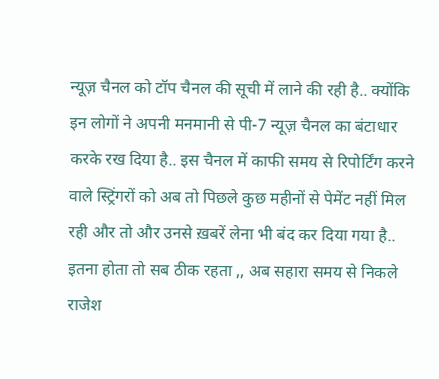न्यूज़ चैनल को टॉप चैनल की सूची में लाने की रही है.. क्योंकि इन लोगों ने अपनी मनमानी से पी-7 न्यूज़ चैनल का बंटाधार करके रख दिया है.. इस चैनल में काफी समय से रिपोर्टिंग करने वाले स्ट्रिंगरों को अब तो पिछले कुछ महीनों से पेमेंट नहीं मिल रही और तो और उनसे ख़बरें लेना भी बंद कर दिया गया है.. इतना होता तो सब ठीक रहता ,, अब सहारा समय से निकले राजेश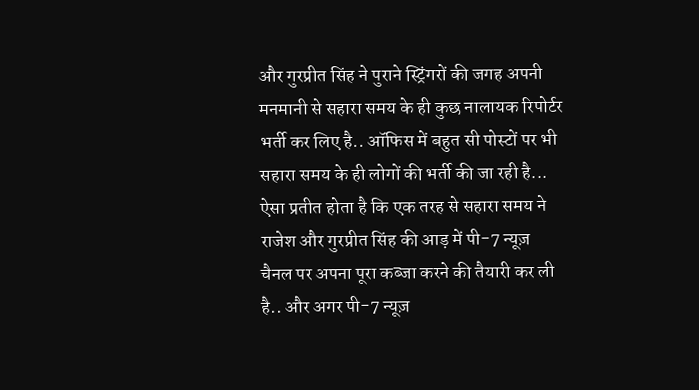और गुरप्रीत सिंह ने पुराने स्ट्रिंगरों की जगह अपनी मनमानी से सहारा समय के ही कुछ नालायक रिपोर्टर भर्ती कर लिए है.. ऑफिस में बहुत सी पोस्टों पर भी सहारा समय के ही लोगों की भर्ती की जा रही है... ऐसा प्रतीत होता है कि एक तरह से सहारा समय ने राजेश और गुरप्रीत सिंह की आड़ में पी-7 न्यूज़ चैनल पर अपना पूरा कब्जा करने की तैयारी कर ली है.. और अगर पी-7 न्यूज़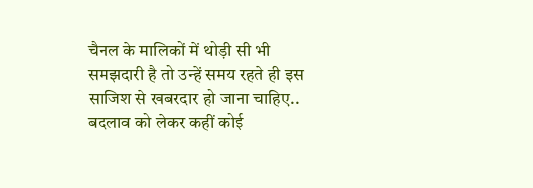चैनल के मालिकों में थोड़ी सी भी समझदारी है तो उन्हें समय रहते ही इस साजिश से खबरदार हो जाना चाहिए..
बदलाव को लेकर कहीं कोई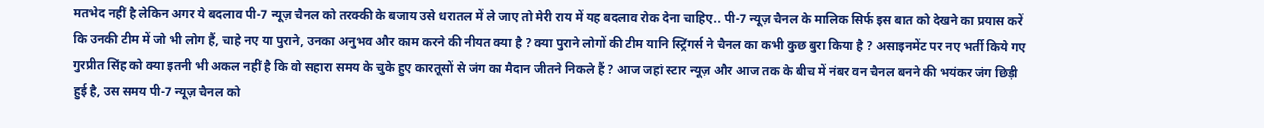मतभेद नहीं है लेकिन अगर ये बदलाव पी-7 न्यूज़ चैनल को तरक्की के बजाय उसे धरातल में ले जाए तो मेरी राय में यह बदलाव रोक देना चाहिए.. पी-7 न्यूज़ चैनल के मालिक सिर्फ इस बात को देखने का प्रयास करें कि उनकी टीम में जो भी लोग हैं, चाहे नए या पुराने, उनका अनुभव और काम करने की नीयत क्या है ? क्या पुराने लोगों की टीम यानि स्ट्रिंगर्स ने चैनल का कभी कुछ बुरा किया है ? असाइनमेंट पर नए भर्ती किये गए गुरप्रीत सिंह को क्या इतनी भी अकल नहीं है कि वो सहारा समय के चुके हुए कारतूसों से जंग का मैदान जीतने निकले हैं ? आज जहां स्टार न्यूज़ और आज तक के बीच में नंबर वन चैनल बनने की भयंकर जंग छिड़ी हुई है, उस समय पी-7 न्यूज़ चैनल को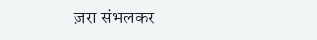ज़रा संभलकर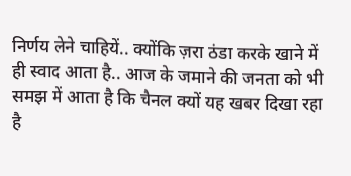निर्णय लेने चाहियें.. क्योंकि ज़रा ठंडा करके खाने में ही स्वाद आता है.. आज के जमाने की जनता को भी समझ में आता है कि चैनल क्यों यह खबर दिखा रहा है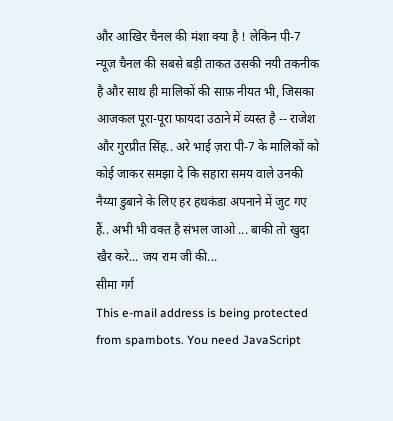और आखिर चैनल की मंशा क्या है ! लेकिन पी-7 न्यूज़ चैनल की सबसे बड़ी ताकत उसकी नयी तकनीक है और साथ ही मालिकों की साफ़ नीयत भी, जिसका आजकल पूरा-पूरा फायदा उठाने में व्यस्त है -- राजेश और गुरप्रीत सिंह.. अरे भाई ज़रा पी-7 के मालिकों को कोई जाकर समझा दे कि सहारा समय वाले उनकी नैय्या डुबाने के लिए हर हथकंडा अपनाने में जुट गए हैं.. अभी भी वक्त है संभल जाओ ... बाकी तो खुदा खैर करे... जय राम जी की...
सीमा गर्ग
This e-mail address is being protected from spambots. You need JavaScript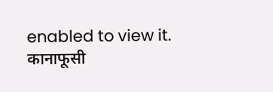enabled to view it.
कानाफूसी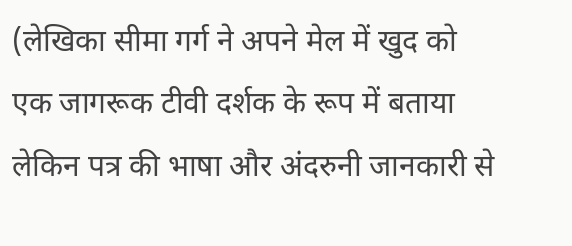(लेखिका सीमा गर्ग ने अपने मेल में खुद को एक जागरूक टीवी दर्शक के रूप में बताया लेकिन पत्र की भाषा और अंदरुनी जानकारी से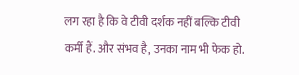लग रहा है कि वे टीवी दर्शक नहीं बल्कि टीवी कर्मी हैं. और संभव है, उनका नाम भी फेक हो.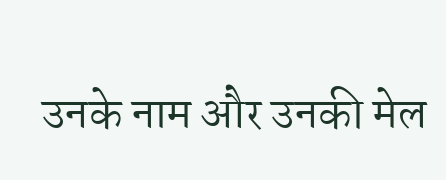उनके नाम और उनकी मेल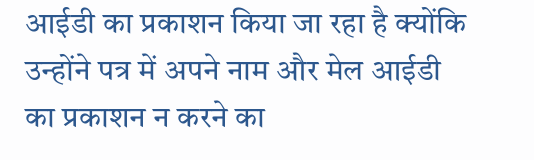आईडी का प्रकाशन किया जा रहा है क्योंकि उन्होंने पत्र में अपने नाम और मेल आईडी का प्रकाशन न करने का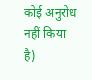कोई अनुरोध नहीं किया है)